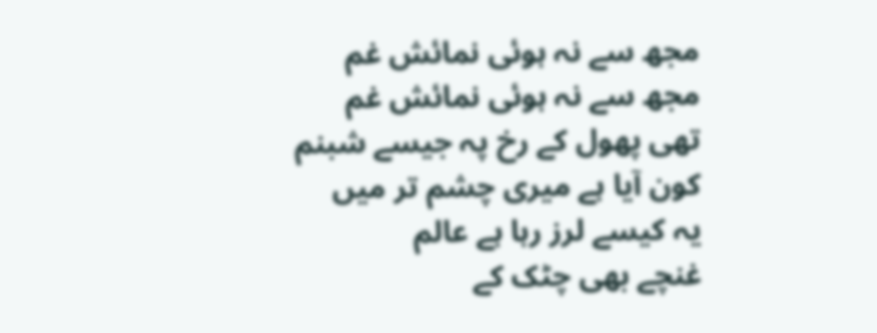مجھ سے نہ ہوئی نمائش غم
مجھ سے نہ ہوئی نمائش غم
تھی پھول کے رخ پہ جیسے شبنم
کون آیا ہے میری چشم تر میں
یہ کیسے لرز رہا ہے عالم
غنچے بھی چٹک کے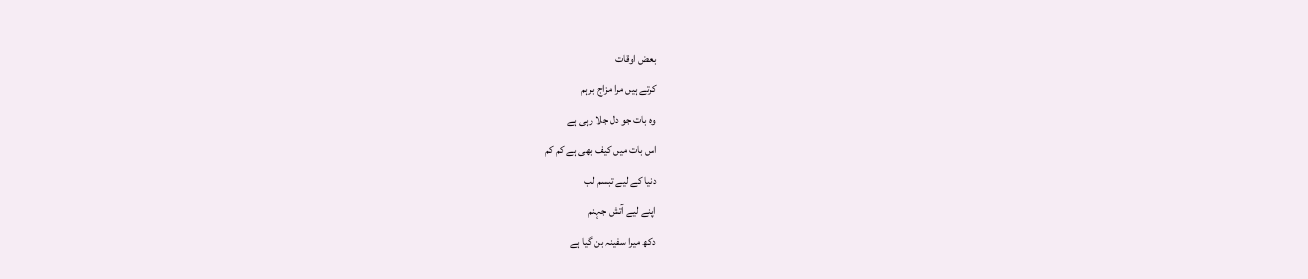بعض اوقات
کرتے ہیں مرا مزاج برہم
وہ بات جو دل جلا رہی ہے
اس بات میں کیف بھی ہے کم کم
دنیا کے لیے تبسم لب
اپنے لیے آتش جہنم
دکھ میرا سفینہ بن گیا ہے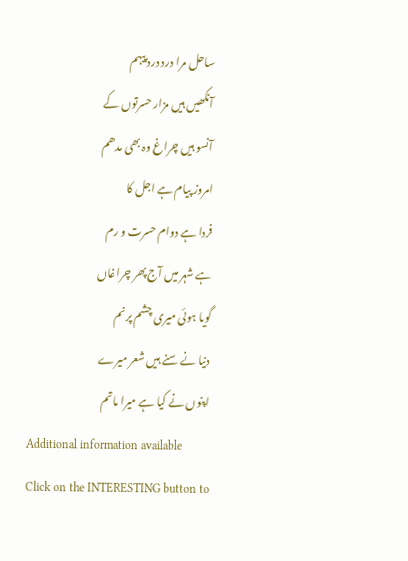ساحل مرا درد درد پیہم
آنکھیں ہیں مزار حسرتوں کے
آنسو ہیں چراغ وہ بھی مدھم
امروز پیام ہے اجل کا
فردا ہے دوام حسرت و رم
ہے شہر میں آج پھر چراغاں
گویا ہوئی میری چشم پرنم
دنیا نے سنے ہیں شعر میرے
اپنوں نے کیا ہے میرا ماتم
Additional information available
Click on the INTERESTING button to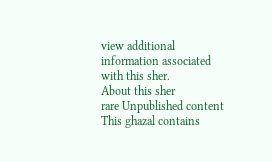view additional information associated with this sher.
About this sher
rare Unpublished content
This ghazal contains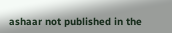ashaar not published in the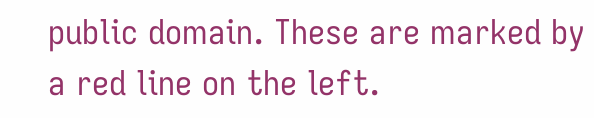public domain. These are marked by a red line on the left.